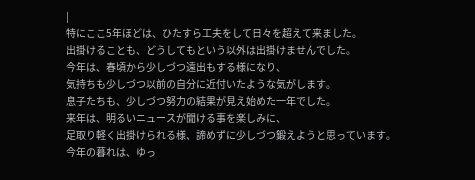|
特にここ5年ほどは、ひたすら工夫をして日々を超えて来ました。
出掛けることも、どうしてもという以外は出掛けませんでした。
今年は、春頃から少しづつ遠出もする様になり、
気持ちも少しづつ以前の自分に近付いたような気がします。
息子たちも、少しづつ努力の結果が見え始めた一年でした。
来年は、明るいニュースが聞ける事を楽しみに、
足取り軽く出掛けられる様、諦めずに少しづつ鍛えようと思っています。
今年の暮れは、ゆっ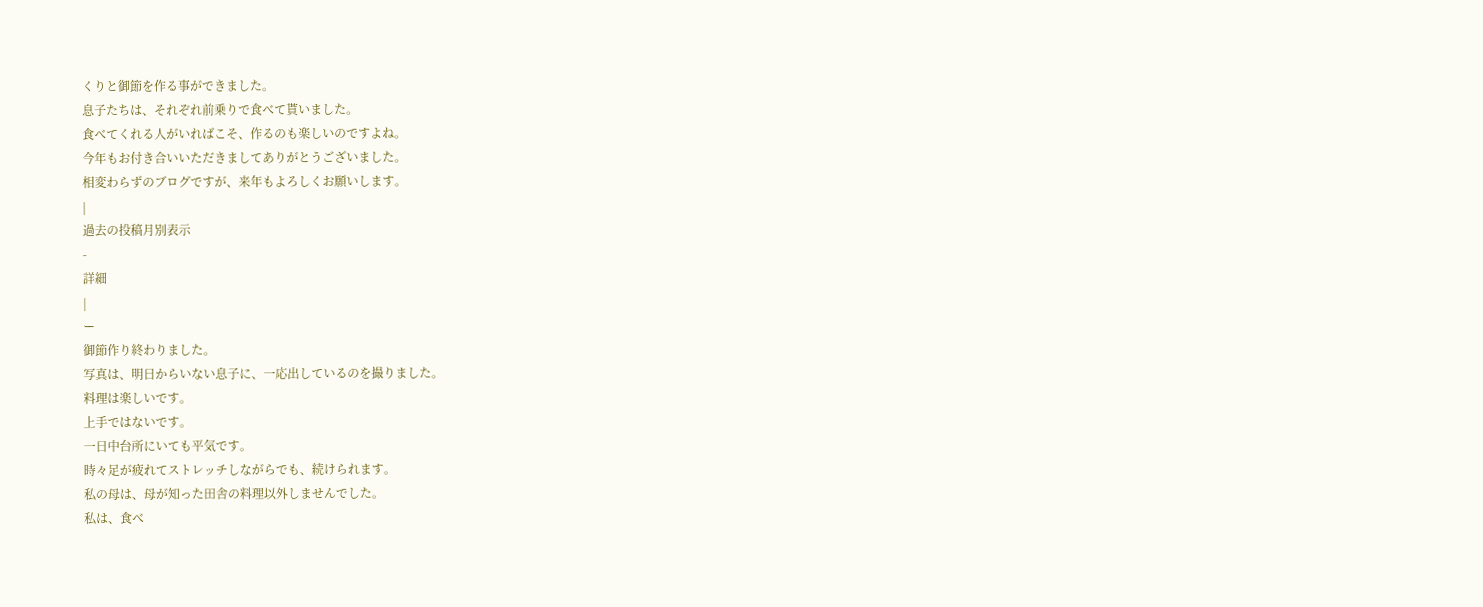くりと御節を作る事ができました。
息子たちは、それぞれ前乗りで食べて貰いました。
食べてくれる人がいればこそ、作るのも楽しいのですよね。
今年もお付き合いいただきましてありがとうございました。
相変わらずのブログですが、来年もよろしくお願いします。
|
過去の投稿月別表示
-
詳細
|
ー
御節作り終わりました。
写真は、明日からいない息子に、一応出しているのを撮りました。
料理は楽しいです。
上手ではないです。
一日中台所にいても平気です。
時々足が疲れてストレッチしながらでも、続けられます。
私の母は、母が知った田舎の料理以外しませんでした。
私は、食べ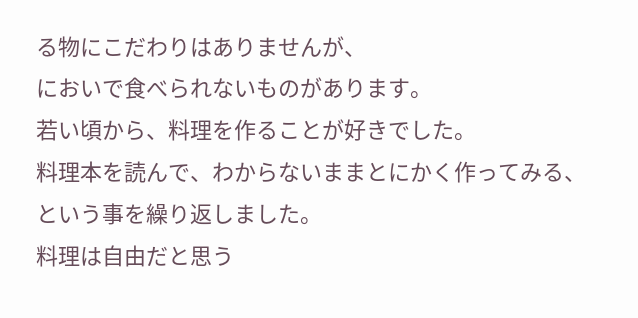る物にこだわりはありませんが、
においで食べられないものがあります。
若い頃から、料理を作ることが好きでした。
料理本を読んで、わからないままとにかく作ってみる、
という事を繰り返しました。
料理は自由だと思う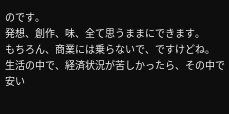のです。
発想、創作、味、全て思うままにできます。
もちろん、商業には乗らないで、ですけどね。
生活の中で、経済状況が苦しかったら、その中で安い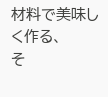材料で美味しく作る、
そ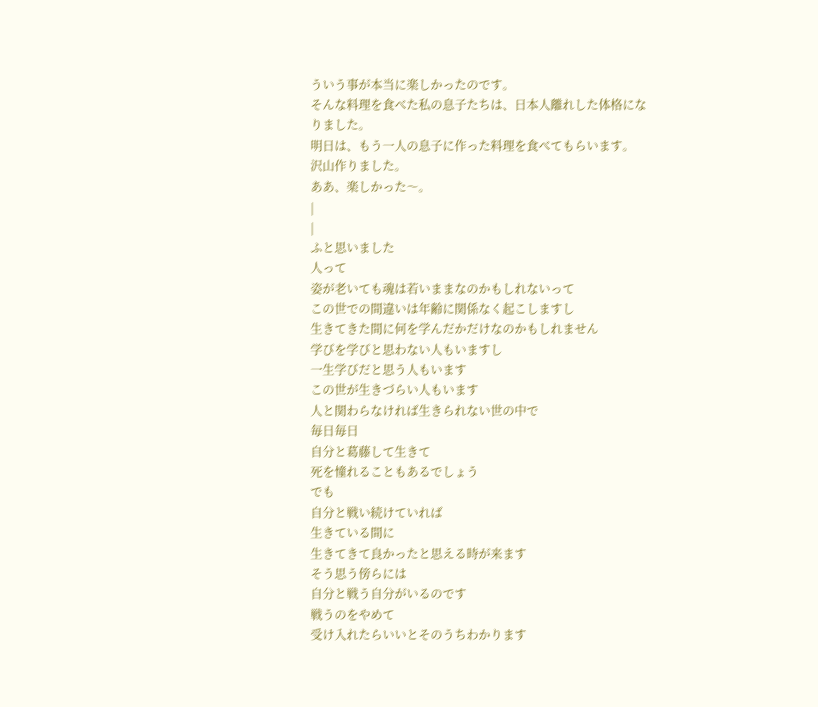ういう事が本当に楽しかったのです。
そんな料理を食べた私の息子たちは、日本人離れした体格になりました。
明日は、もう一人の息子に作った料理を食べてもらいます。
沢山作りました。
ああ、楽しかった〜。
|
|
ふと思いました
人って
姿が老いても魂は若いままなのかもしれないって
この世での間違いは年齢に関係なく起こしますし
生きてきた間に何を学んだかだけなのかもしれません
学びを学びと思わない人もいますし
一生学びだと思う人もいます
この世が生きづらい人もいます
人と関わらなければ生きられない世の中で
毎日毎日
自分と葛藤して生きて
死を憧れることもあるでしょう
でも
自分と戦い続けていれば
生きている間に
生きてきて良かったと思える時が来ます
そう思う傍らには
自分と戦う自分がいるのです
戦うのをやめて
受け入れたらいいとそのうちわかります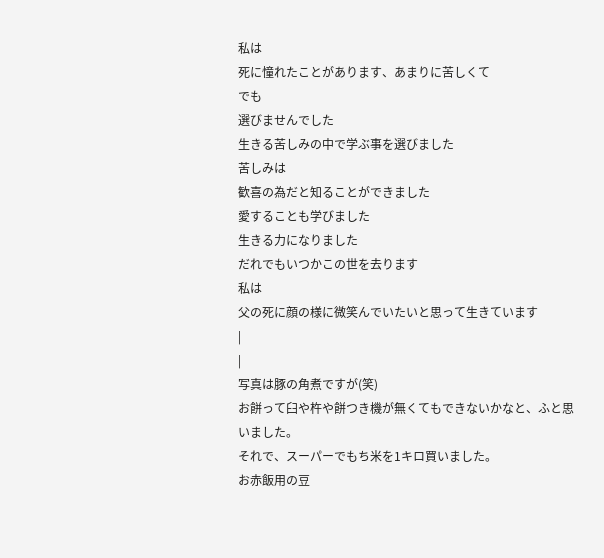私は
死に憧れたことがあります、あまりに苦しくて
でも
選びませんでした
生きる苦しみの中で学ぶ事を選びました
苦しみは
歓喜の為だと知ることができました
愛することも学びました
生きる力になりました
だれでもいつかこの世を去ります
私は
父の死に顔の様に微笑んでいたいと思って生きています
|
|
写真は豚の角煮ですが(笑)
お餅って臼や杵や餅つき機が無くてもできないかなと、ふと思いました。
それで、スーパーでもち米を1キロ買いました。
お赤飯用の豆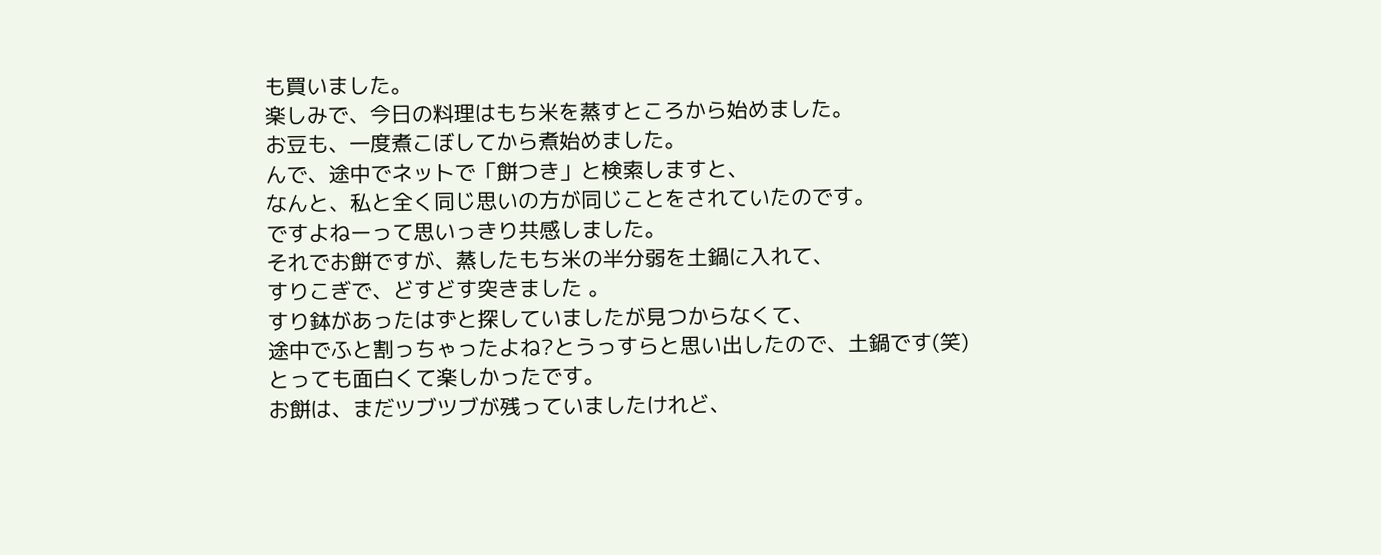も買いました。
楽しみで、今日の料理はもち米を蒸すところから始めました。
お豆も、一度煮こぼしてから煮始めました。
んで、途中でネットで「餅つき」と検索しますと、
なんと、私と全く同じ思いの方が同じことをされていたのです。
ですよねーって思いっきり共感しました。
それでお餅ですが、蒸したもち米の半分弱を土鍋に入れて、
すりこぎで、どすどす突きました 。
すり鉢があったはずと探していましたが見つからなくて、
途中でふと割っちゃったよね?とうっすらと思い出したので、土鍋です(笑)
とっても面白くて楽しかったです。
お餅は、まだツブツブが残っていましたけれど、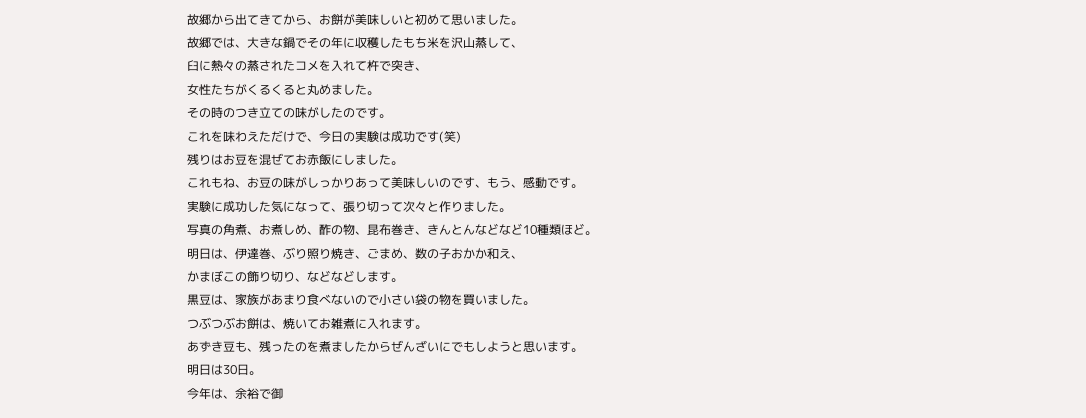故郷から出てきてから、お餅が美味しいと初めて思いました。
故郷では、大きな鍋でその年に収穫したもち米を沢山蒸して、
臼に熱々の蒸されたコメを入れて杵で突き、
女性たちがくるくると丸めました。
その時のつき立ての味がしたのです。
これを味わえただけで、今日の実験は成功です(笑)
残りはお豆を混ぜてお赤飯にしました。
これもね、お豆の味がしっかりあって美味しいのです、もう、感動です。
実験に成功した気になって、張り切って次々と作りました。
写真の角煮、お煮しめ、酢の物、昆布巻き、きんとんなどなど10種類ほど。
明日は、伊達巻、ぶり照り焼き、ごまめ、数の子おかか和え、
かまぼこの飾り切り、などなどします。
黒豆は、家族があまり食べないので小さい袋の物を買いました。
つぶつぶお餅は、焼いてお雑煮に入れます。
あずき豆も、残ったのを煮ましたからぜんざいにでもしようと思います。
明日は30日。
今年は、余裕で御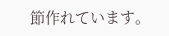節作れています。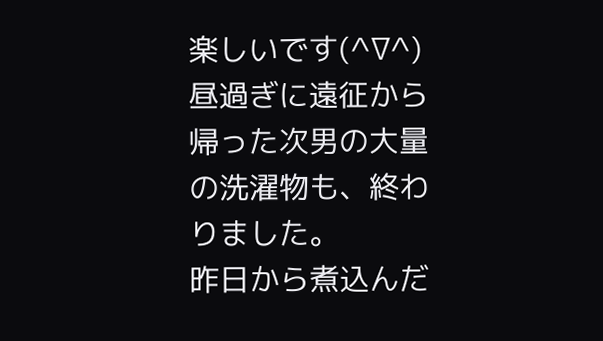楽しいです(^∇^)
昼過ぎに遠征から帰った次男の大量の洗濯物も、終わりました。
昨日から煮込んだ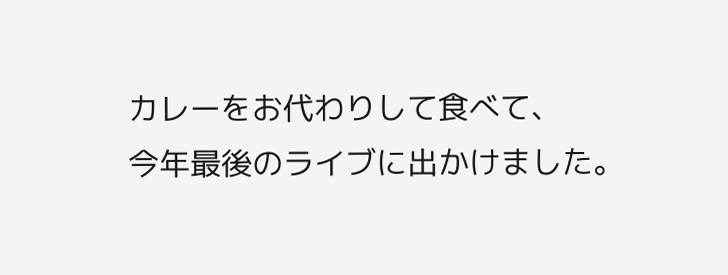カレーをお代わりして食べて、
今年最後のライブに出かけました。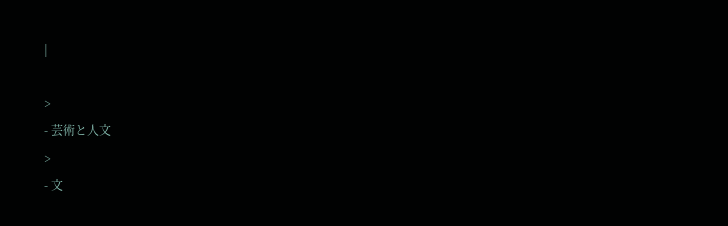|

>
- 芸術と人文
>
- 文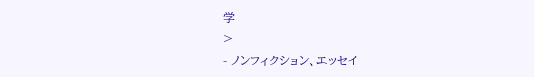学
>
- ノンフィクション、エッセイ